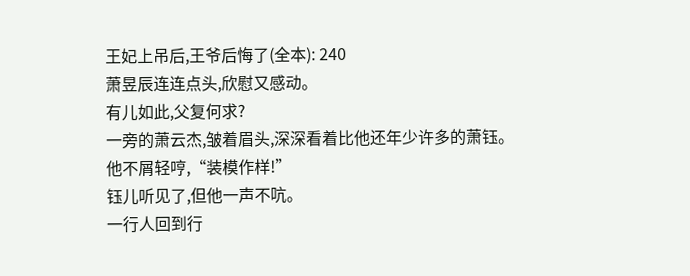王妃上吊后,王爷后悔了(全本): 240
萧昱辰连连点头,欣慰又感动。
有儿如此,父复何求?
一旁的萧云杰,皱着眉头,深深看着比他还年少许多的萧钰。
他不屑轻哼,“装模作样!”
钰儿听见了,但他一声不吭。
一行人回到行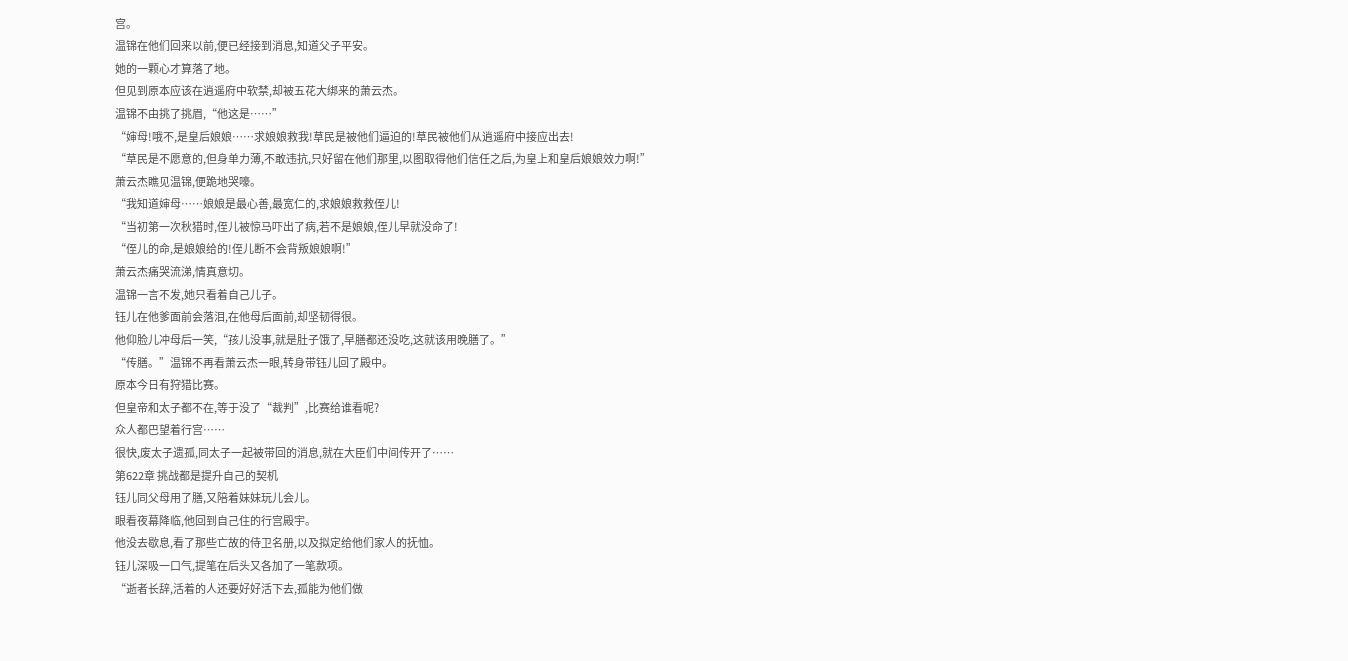宫。
温锦在他们回来以前,便已经接到消息,知道父子平安。
她的一颗心才算落了地。
但见到原本应该在逍遥府中软禁,却被五花大绑来的萧云杰。
温锦不由挑了挑眉,“他这是……”
“婶母!哦不,是皇后娘娘……求娘娘救我!草民是被他们逼迫的!草民被他们从逍遥府中接应出去!
“草民是不愿意的,但身单力薄,不敢违抗,只好留在他们那里,以图取得他们信任之后,为皇上和皇后娘娘效力啊!”
萧云杰瞧见温锦,便跪地哭嚎。
“我知道婶母……娘娘是最心善,最宽仁的,求娘娘救救侄儿!
“当初第一次秋猎时,侄儿被惊马吓出了病,若不是娘娘,侄儿早就没命了!
“侄儿的命,是娘娘给的!侄儿断不会背叛娘娘啊!”
萧云杰痛哭流涕,情真意切。
温锦一言不发,她只看着自己儿子。
钰儿在他爹面前会落泪,在他母后面前,却坚韧得很。
他仰脸儿冲母后一笑,“孩儿没事,就是肚子饿了,早膳都还没吃,这就该用晚膳了。”
“传膳。”温锦不再看萧云杰一眼,转身带钰儿回了殿中。
原本今日有狩猎比赛。
但皇帝和太子都不在,等于没了“裁判”,比赛给谁看呢?
众人都巴望着行宫……
很快,废太子遗孤,同太子一起被带回的消息,就在大臣们中间传开了……
第622章 挑战都是提升自己的契机
钰儿同父母用了膳,又陪着妹妹玩儿会儿。
眼看夜幕降临,他回到自己住的行宫殿宇。
他没去歇息,看了那些亡故的侍卫名册,以及拟定给他们家人的抚恤。
钰儿深吸一口气,提笔在后头又各加了一笔款项。
“逝者长辞,活着的人还要好好活下去,孤能为他们做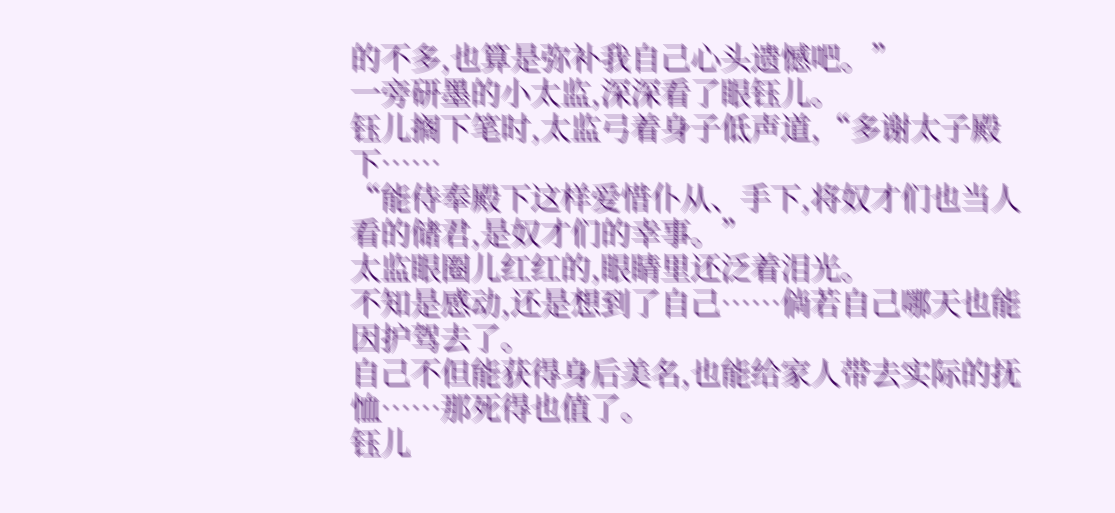的不多,也算是弥补我自己心头遗憾吧。”
一旁研墨的小太监,深深看了眼钰儿。
钰儿搁下笔时,太监弓着身子低声道,“多谢太子殿下……
“能侍奉殿下这样爱惜仆从、手下,将奴才们也当人看的储君,是奴才们的幸事。”
太监眼圈儿红红的,眼睛里还泛着泪光。
不知是感动,还是想到了自己……倘若自己哪天也能因护驾去了。
自己不但能获得身后美名,也能给家人带去实际的抚恤……那死得也值了。
钰儿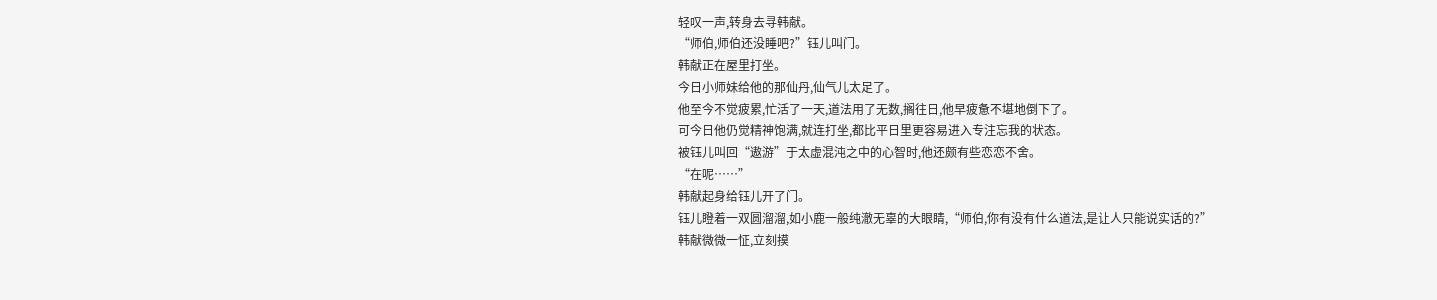轻叹一声,转身去寻韩献。
“师伯,师伯还没睡吧?”钰儿叫门。
韩献正在屋里打坐。
今日小师妹给他的那仙丹,仙气儿太足了。
他至今不觉疲累,忙活了一天,道法用了无数,搁往日,他早疲惫不堪地倒下了。
可今日他仍觉精神饱满,就连打坐,都比平日里更容易进入专注忘我的状态。
被钰儿叫回“遨游”于太虚混沌之中的心智时,他还颇有些恋恋不舍。
“在呢……”
韩献起身给钰儿开了门。
钰儿瞪着一双圆溜溜,如小鹿一般纯澈无辜的大眼睛,“师伯,你有没有什么道法,是让人只能说实话的?”
韩献微微一怔,立刻摸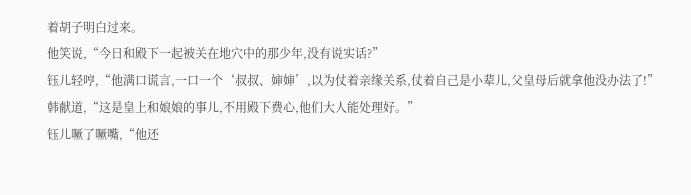着胡子明白过来。
他笑说,“今日和殿下一起被关在地穴中的那少年,没有说实话?”
钰儿轻哼,“他满口谎言,一口一个‘叔叔、婶婶’,以为仗着亲缘关系,仗着自己是小辈儿,父皇母后就拿他没办法了!”
韩献道,“这是皇上和娘娘的事儿,不用殿下费心,他们大人能处理好。”
钰儿噘了噘嘴,“他还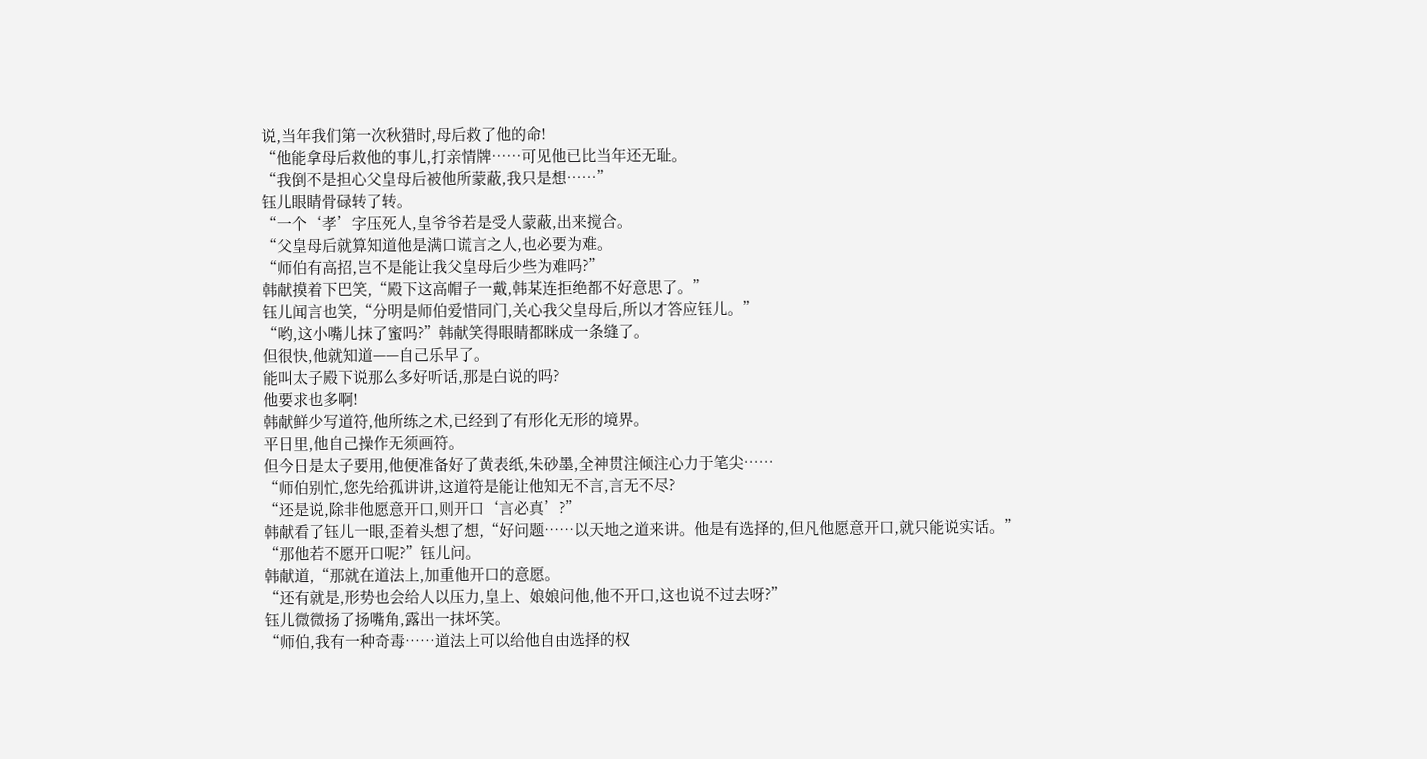说,当年我们第一次秋猎时,母后救了他的命!
“他能拿母后救他的事儿,打亲情牌……可见他已比当年还无耻。
“我倒不是担心父皇母后被他所蒙蔽,我只是想……”
钰儿眼睛骨碌转了转。
“一个‘孝’字压死人,皇爷爷若是受人蒙蔽,出来搅合。
“父皇母后就算知道他是满口谎言之人,也必要为难。
“师伯有高招,岂不是能让我父皇母后少些为难吗?”
韩献摸着下巴笑,“殿下这高帽子一戴,韩某连拒绝都不好意思了。”
钰儿闻言也笑,“分明是师伯爱惜同门,关心我父皇母后,所以才答应钰儿。”
“哟,这小嘴儿抹了蜜吗?”韩献笑得眼睛都眯成一条缝了。
但很快,他就知道——自己乐早了。
能叫太子殿下说那么多好听话,那是白说的吗?
他要求也多啊!
韩献鲜少写道符,他所练之术,已经到了有形化无形的境界。
平日里,他自己操作无须画符。
但今日是太子要用,他便准备好了黄表纸,朱砂墨,全神贯注倾注心力于笔尖……
“师伯别忙,您先给孤讲讲,这道符是能让他知无不言,言无不尽?
“还是说,除非他愿意开口,则开口‘言必真’?”
韩献看了钰儿一眼,歪着头想了想,“好问题……以天地之道来讲。他是有选择的,但凡他愿意开口,就只能说实话。”
“那他若不愿开口呢?”钰儿问。
韩献道,“那就在道法上,加重他开口的意愿。
“还有就是,形势也会给人以压力,皇上、娘娘问他,他不开口,这也说不过去呀?”
钰儿微微扬了扬嘴角,露出一抹坏笑。
“师伯,我有一种奇毒……道法上可以给他自由选择的权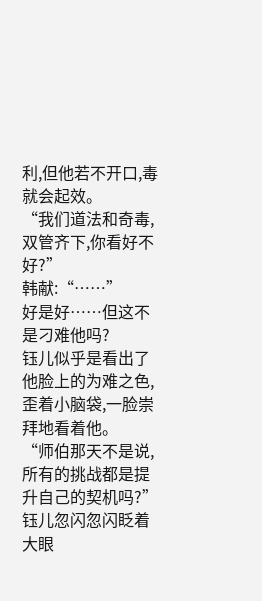利,但他若不开口,毒就会起效。
“我们道法和奇毒,双管齐下,你看好不好?”
韩献:“……”
好是好……但这不是刁难他吗?
钰儿似乎是看出了他脸上的为难之色,歪着小脑袋,一脸崇拜地看着他。
“师伯那天不是说,所有的挑战都是提升自己的契机吗?”
钰儿忽闪忽闪眨着大眼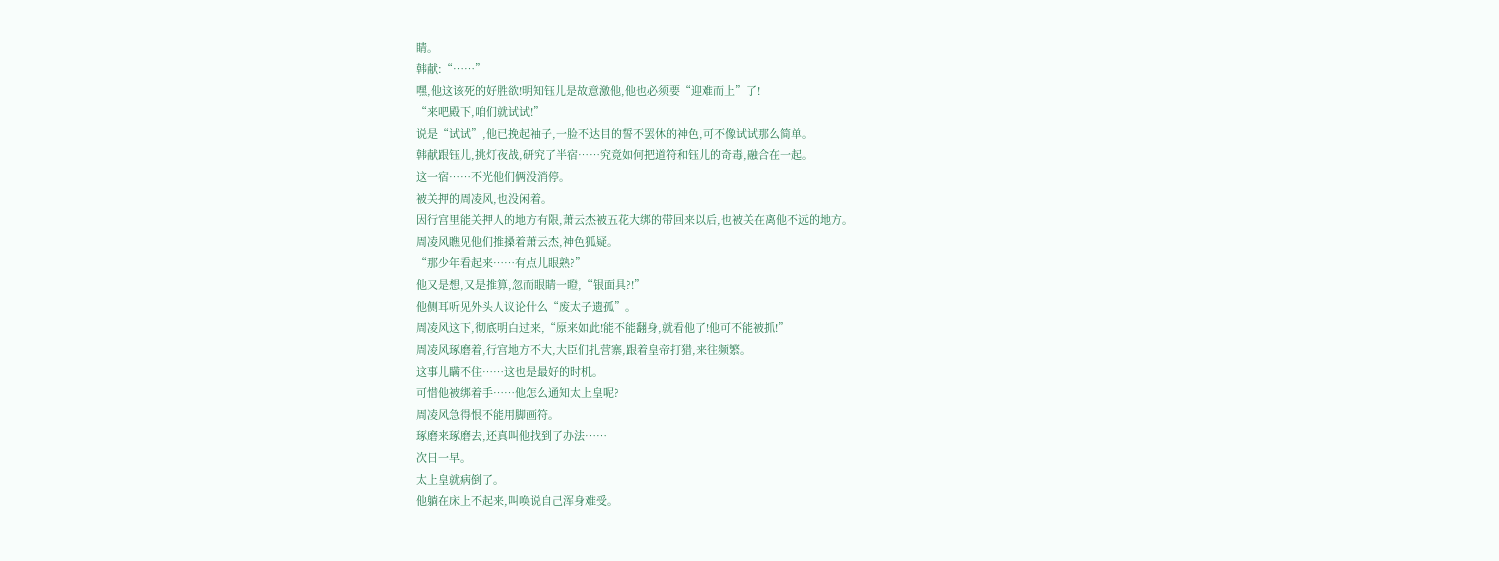睛。
韩献:“……”
嘿,他这该死的好胜欲!明知钰儿是故意激他,他也必须要“迎难而上”了!
“来吧殿下,咱们就试试!”
说是“试试”,他已挽起袖子,一脸不达目的誓不罢休的神色,可不像试试那么简单。
韩献跟钰儿,挑灯夜战,研究了半宿……究竟如何把道符和钰儿的奇毒,融合在一起。
这一宿……不光他们俩没消停。
被关押的周凌风,也没闲着。
因行宫里能关押人的地方有限,萧云杰被五花大绑的带回来以后,也被关在离他不远的地方。
周凌风瞧见他们推搡着萧云杰,神色狐疑。
“那少年看起来……有点儿眼熟?”
他又是想,又是推算,忽而眼睛一瞪,“银面具?!”
他侧耳听见外头人议论什么“废太子遗孤”。
周凌风这下,彻底明白过来,“原来如此!能不能翻身,就看他了!他可不能被抓!”
周凌风琢磨着,行宫地方不大,大臣们扎营寨,跟着皇帝打猎,来往频繁。
这事儿瞒不住……这也是最好的时机。
可惜他被绑着手……他怎么通知太上皇呢?
周凌风急得恨不能用脚画符。
琢磨来琢磨去,还真叫他找到了办法……
次日一早。
太上皇就病倒了。
他躺在床上不起来,叫唤说自己浑身难受。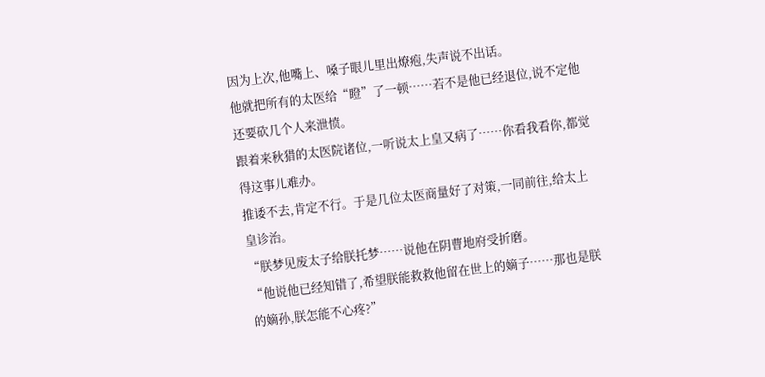因为上次,他嘴上、嗓子眼儿里出燎疱,失声说不出话。
他就把所有的太医给“瞪”了一顿……若不是他已经退位,说不定他还要砍几个人来泄愤。
跟着来秋猎的太医院诸位,一听说太上皇又病了……你看我看你,都觉得这事儿难办。
推诿不去,肯定不行。于是几位太医商量好了对策,一同前往,给太上皇诊治。
“朕梦见废太子给朕托梦……说他在阴曹地府受折磨。
“他说他已经知错了,希望朕能救救他留在世上的嫡子……那也是朕的嫡孙,朕怎能不心疼?”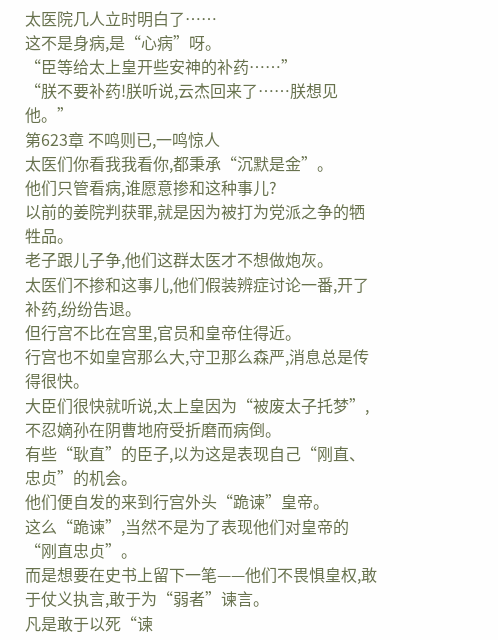太医院几人立时明白了……
这不是身病,是“心病”呀。
“臣等给太上皇开些安神的补药……”
“朕不要补药!朕听说,云杰回来了……朕想见他。”
第623章 不鸣则已,一鸣惊人
太医们你看我我看你,都秉承“沉默是金”。
他们只管看病,谁愿意掺和这种事儿?
以前的姜院判获罪,就是因为被打为党派之争的牺牲品。
老子跟儿子争,他们这群太医才不想做炮灰。
太医们不掺和这事儿,他们假装辨症讨论一番,开了补药,纷纷告退。
但行宫不比在宫里,官员和皇帝住得近。
行宫也不如皇宫那么大,守卫那么森严,消息总是传得很快。
大臣们很快就听说,太上皇因为“被废太子托梦”,不忍嫡孙在阴曹地府受折磨而病倒。
有些“耿直”的臣子,以为这是表现自己“刚直、忠贞”的机会。
他们便自发的来到行宫外头“跪谏”皇帝。
这么“跪谏”,当然不是为了表现他们对皇帝的“刚直忠贞”。
而是想要在史书上留下一笔——他们不畏惧皇权,敢于仗义执言,敢于为“弱者”谏言。
凡是敢于以死“谏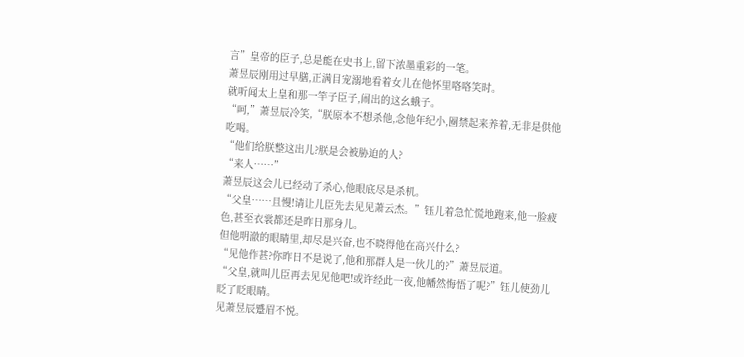言”皇帝的臣子,总是能在史书上,留下浓墨重彩的一笔。
萧昱辰刚用过早膳,正满目宠溺地看着女儿在他怀里咯咯笑时。
就听闻太上皇和那一竿子臣子,闹出的这幺蛾子。
“呵,”萧昱辰冷笑,“朕原本不想杀他,念他年纪小,圈禁起来养着,无非是供他吃喝。
“他们给朕整这出儿?朕是会被胁迫的人?
“来人……”
萧昱辰这会儿已经动了杀心,他眼底尽是杀机。
“父皇……且慢!请让儿臣先去见见萧云杰。”钰儿着急忙慌地跑来,他一脸疲色,甚至衣裳都还是昨日那身儿。
但他明澈的眼睛里,却尽是兴奋,也不晓得他在高兴什么?
“见他作甚?你昨日不是说了,他和那群人是一伙儿的?”萧昱辰道。
“父皇,就叫儿臣再去见见他吧!或许经此一夜,他幡然悔悟了呢?”钰儿使劲儿眨了眨眼睛。
见萧昱辰蹙眉不悦。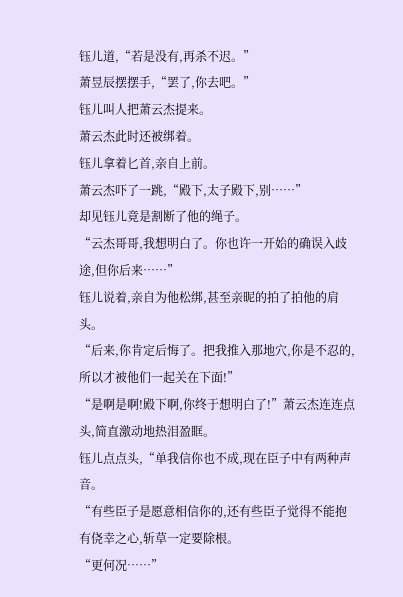钰儿道,“若是没有,再杀不迟。”
萧昱辰摆摆手,“罢了,你去吧。”
钰儿叫人把萧云杰提来。
萧云杰此时还被绑着。
钰儿拿着匕首,亲自上前。
萧云杰吓了一跳,“殿下,太子殿下,别……”
却见钰儿竟是割断了他的绳子。
“云杰哥哥,我想明白了。你也许一开始的确误入歧途,但你后来……”
钰儿说着,亲自为他松绑,甚至亲昵的拍了拍他的肩头。
“后来,你肯定后悔了。把我推入那地穴,你是不忍的,所以才被他们一起关在下面!”
“是啊是啊!殿下啊,你终于想明白了!”萧云杰连连点头,简直激动地热泪盈眶。
钰儿点点头,“单我信你也不成,现在臣子中有两种声音。
“有些臣子是愿意相信你的,还有些臣子觉得不能抱有侥幸之心,斩草一定要除根。
“更何况……”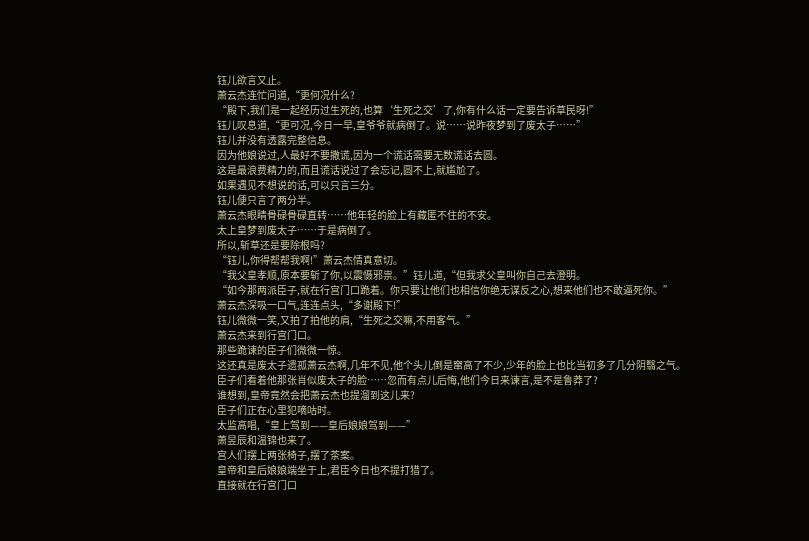钰儿欲言又止。
萧云杰连忙问道,“更何况什么?
“殿下,我们是一起经历过生死的,也算‘生死之交’了,你有什么话一定要告诉草民呀!”
钰儿叹息道,“更可况,今日一早,皇爷爷就病倒了。说……说昨夜梦到了废太子……”
钰儿并没有透露完整信息。
因为他娘说过,人最好不要撒谎,因为一个谎话需要无数谎话去圆。
这是最浪费精力的,而且谎话说过了会忘记,圆不上,就尴尬了。
如果遇见不想说的话,可以只言三分。
钰儿便只言了两分半。
萧云杰眼睛骨碌骨碌直转……他年轻的脸上有藏匿不住的不安。
太上皇梦到废太子……于是病倒了。
所以,斩草还是要除根吗?
“钰儿,你得帮帮我啊!”萧云杰情真意切。
“我父皇孝顺,原本要斩了你,以震慑邪祟。”钰儿道,“但我求父皇叫你自己去澄明。
“如今那两派臣子,就在行宫门口跪着。你只要让他们也相信你绝无谋反之心,想来他们也不敢逼死你。”
萧云杰深吸一口气,连连点头,“多谢殿下!”
钰儿微微一笑,又拍了拍他的肩,“生死之交嘛,不用客气。”
萧云杰来到行宫门口。
那些跪谏的臣子们微微一惊。
这还真是废太子遗孤萧云杰啊,几年不见,他个头儿倒是窜高了不少,少年的脸上也比当初多了几分阴翳之气。
臣子们看着他那张肖似废太子的脸……忽而有点儿后悔,他们今日来谏言,是不是鲁莽了?
谁想到,皇帝竟然会把萧云杰也提溜到这儿来?
臣子们正在心里犯嘀咕时。
太监高唱,“皇上驾到——皇后娘娘驾到——”
萧昱辰和温锦也来了。
宫人们摆上两张椅子,摆了茶案。
皇帝和皇后娘娘端坐于上,君臣今日也不提打猎了。
直接就在行宫门口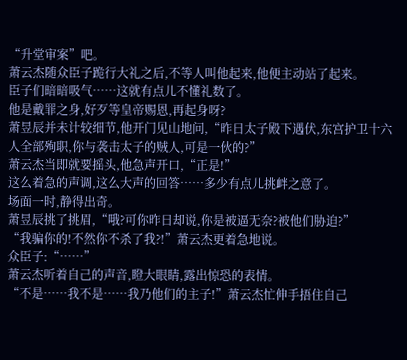“升堂审案”吧。
萧云杰随众臣子跪行大礼之后,不等人叫他起来,他便主动站了起来。
臣子们暗暗吸气……这就有点儿不懂礼数了。
他是戴罪之身,好歹等皇帝赐恩,再起身呀?
萧昱辰并未计较细节,他开门见山地问,“昨日太子殿下遇伏,东宫护卫十六人全部殉职,你与袭击太子的贼人,可是一伙的?”
萧云杰当即就要摇头,他急声开口,“正是!”
这么着急的声调,这么大声的回答……多少有点儿挑衅之意了。
场面一时,静得出奇。
萧昱辰挑了挑眉,“哦?可你昨日却说,你是被逼无奈?被他们胁迫?”
“我骗你的!不然你不杀了我?!”萧云杰更着急地说。
众臣子:“……”
萧云杰听着自己的声音,瞪大眼睛,露出惊恐的表情。
“不是……我不是……我乃他们的主子!”萧云杰忙伸手捂住自己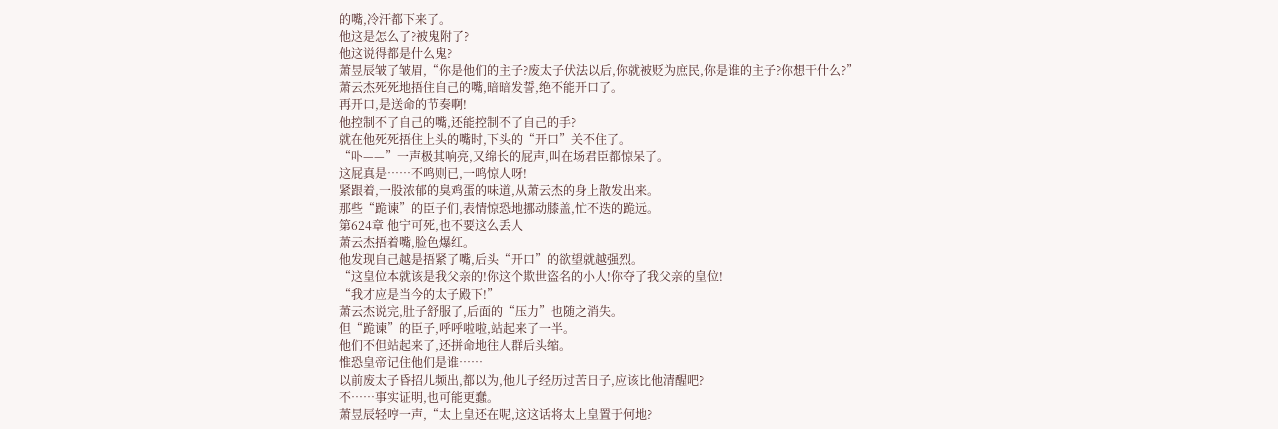的嘴,冷汗都下来了。
他这是怎么了?被鬼附了?
他这说得都是什么鬼?
萧昱辰皱了皱眉,“你是他们的主子?废太子伏法以后,你就被贬为庶民,你是谁的主子?你想干什么?”
萧云杰死死地捂住自己的嘴,暗暗发誓,绝不能开口了。
再开口,是送命的节奏啊!
他控制不了自己的嘴,还能控制不了自己的手?
就在他死死捂住上头的嘴时,下头的“开口”关不住了。
“卟——”一声极其响亮,又绵长的屁声,叫在场君臣都惊呆了。
这屁真是……不鸣则已,一鸣惊人呀!
紧跟着,一股浓郁的臭鸡蛋的味道,从萧云杰的身上散发出来。
那些“跪谏”的臣子们,表情惊恐地挪动膝盖,忙不迭的跪远。
第624章 他宁可死,也不要这么丢人
萧云杰捂着嘴,脸色爆红。
他发现自己越是捂紧了嘴,后头“开口”的欲望就越强烈。
“这皇位本就该是我父亲的!你这个欺世盗名的小人!你夺了我父亲的皇位!
“我才应是当今的太子殿下!”
萧云杰说完,肚子舒服了,后面的“压力”也随之消失。
但“跪谏”的臣子,呼呼啦啦,站起来了一半。
他们不但站起来了,还拼命地往人群后头缩。
惟恐皇帝记住他们是谁……
以前废太子昏招儿频出,都以为,他儿子经历过苦日子,应该比他清醒吧?
不……事实证明,也可能更蠢。
萧昱辰轻哼一声,“太上皇还在呢,这这话将太上皇置于何地?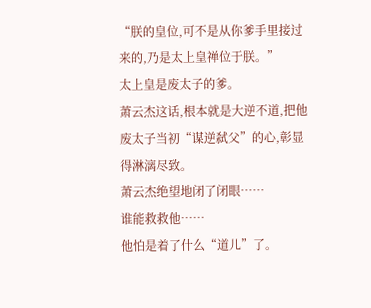“朕的皇位,可不是从你爹手里接过来的,乃是太上皇禅位于朕。”
太上皇是废太子的爹。
萧云杰这话,根本就是大逆不道,把他废太子当初“谋逆弑父”的心,彰显得淋漓尽致。
萧云杰绝望地闭了闭眼……
谁能救救他……
他怕是着了什么“道儿”了。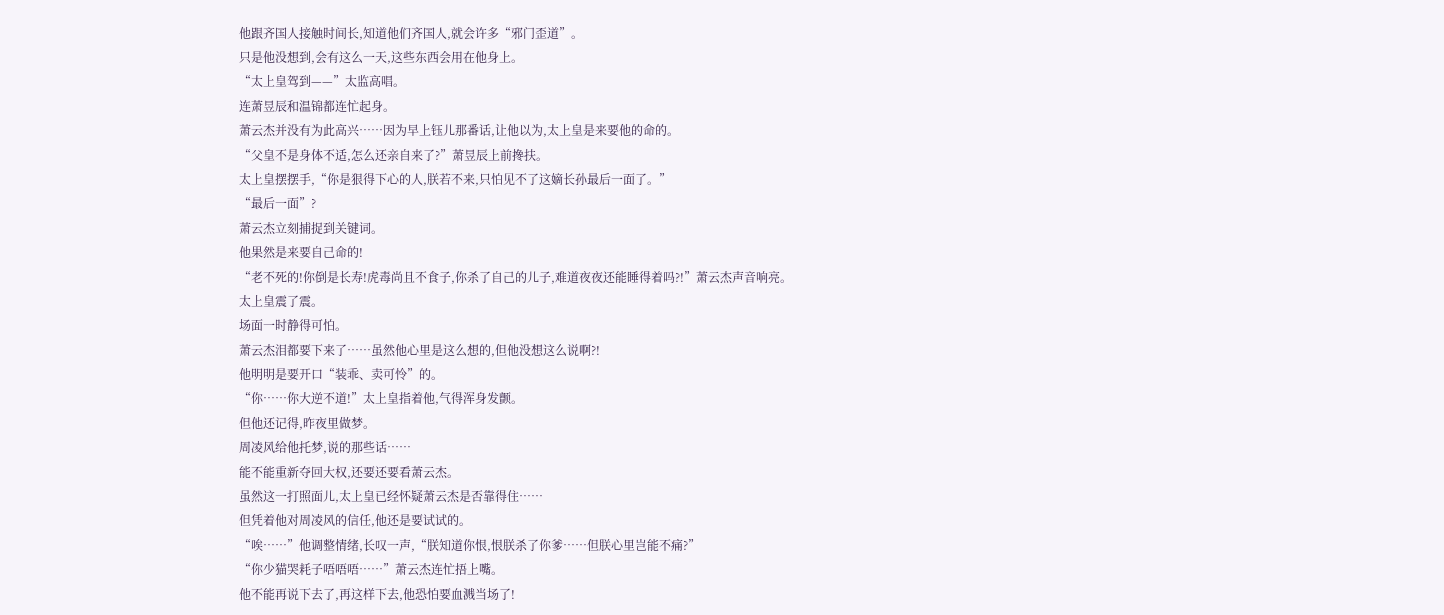他跟齐国人接触时间长,知道他们齐国人,就会许多“邪门歪道”。
只是他没想到,会有这么一天,这些东西会用在他身上。
“太上皇驾到——”太监高唱。
连萧昱辰和温锦都连忙起身。
萧云杰并没有为此高兴……因为早上钰儿那番话,让他以为,太上皇是来要他的命的。
“父皇不是身体不适,怎么还亲自来了?”萧昱辰上前搀扶。
太上皇摆摆手,“你是狠得下心的人,朕若不来,只怕见不了这嫡长孙最后一面了。”
“最后一面”?
萧云杰立刻捕捉到关键词。
他果然是来要自己命的!
“老不死的!你倒是长寿!虎毒尚且不食子,你杀了自己的儿子,难道夜夜还能睡得着吗?!”萧云杰声音响亮。
太上皇震了震。
场面一时静得可怕。
萧云杰泪都要下来了……虽然他心里是这么想的,但他没想这么说啊?!
他明明是要开口“装乖、卖可怜”的。
“你……你大逆不道!”太上皇指着他,气得浑身发颤。
但他还记得,昨夜里做梦。
周凌风给他托梦,说的那些话……
能不能重新夺回大权,还要还要看萧云杰。
虽然这一打照面儿,太上皇已经怀疑萧云杰是否靠得住……
但凭着他对周凌风的信任,他还是要试试的。
“唉……”他调整情绪,长叹一声,“朕知道你恨,恨朕杀了你爹……但朕心里岂能不痛?”
“你少猫哭耗子唔唔唔……”萧云杰连忙捂上嘴。
他不能再说下去了,再这样下去,他恐怕要血溅当场了!